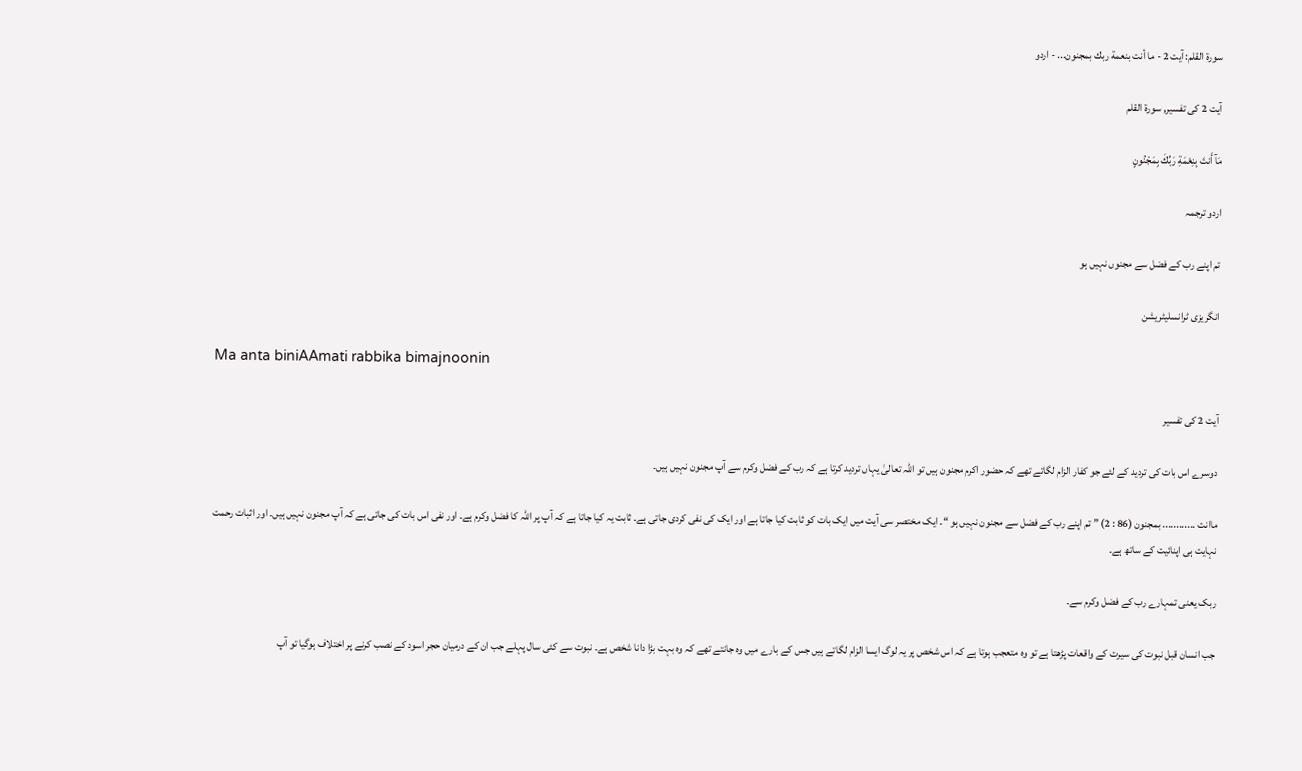سورۃ القلم: آیت 2 - ما أنت بنعمة ربك بمجنون... - اردو

آیت 2 کی تفسیر, سورۃ القلم

مَآ أَنتَ بِنِعْمَةِ رَبِّكَ بِمَجْنُونٍ

اردو ترجمہ

تم اپنے رب کے فضل سے مجنوں نہیں ہو

انگریزی ٹرانسلیٹریشن

Ma anta biniAAmati rabbika bimajnoonin

آیت 2 کی تفسیر

دوسرے اس بات کی تردید کے لئے جو کفار الزام لگاتے تھے کہ حضور اکرم مجنون ہیں تو اللہ تعالیٰ یہاں تردید کرتا ہے کہ رب کے فضل وکرم سے آپ مجنون نہیں ہیں۔

ماانت ............ بمجنون (86 : 2) ” تم اپنے رب کے فضل سے مجنون نہیں ہو “۔ ایک مختصر سی آیت میں ایک بات کو ثابت کیا جاتا ہے اور ایک کی نفی کردی جاتی ہے۔ ثابت یہ کیا جاتا ہے کہ آپ پر اللہ کا فضل وکرم ہے۔ اور نفی اس بات کی جاتی ہے کہ آپ مجنون نہیں ہیں۔ اور اثبات رحمت نہایت ہی اپنائیت کے ساتھ ہے۔

ربک یعنی تمہارے رب کے فضل وکرم سے۔

جب انسان قبل نبوت کی سیرت کے واقعات پڑھتا ہے تو وہ متعجب ہوتا ہے کہ اس شخص پر یہ لوگ ایسا الزام لگاتے ہیں جس کے بارے میں وہ جانتے تھے کہ وہ بہت بڑا دانا شخص ہے۔ نبوت سے کئی سال پہلے جب ان کے درمیان حجر اسود کے نصب کرنے پر اختلاف ہوگیا تو آپ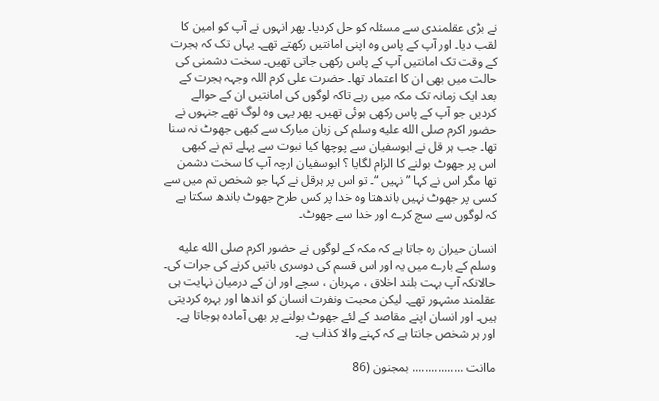نے بڑی عقلمندی سے مسئلہ کو حل کردیا۔ پھر انہوں نے آپ کو امین کا لقب دیا۔ اور آپ کے پاس وہ اپنی امانتیں رکھتے تھے۔ یہاں تک کہ ہجرت کے وقت تک امانتیں آپ کے پاس رکھی جاتی تھیں۔ سخت دشمنی کی حالت میں بھی ان کا اعتماد تھا۔ حضرت علی کرم اللہ وجہہ ہجرت کے بعد ایک زمانہ تک مکہ میں رہے تاکہ لوگوں کی امانتیں ان کے حوالے کردیں جو آپ کے پاس رکھی ہوئی تھیں۔ پھر یہی وہ لوگ تھے جنہوں نے حضور اکرم صلى الله عليه وسلم کی زبان مبارک سے کبھی جھوٹ نہ سنا تھا۔ جب ہر قل نے ابوسفیان سے پوچھا کیا نبوت سے پہلے تم نے کبھی اس پر جھوٹ بولنے کا الزام لگایا ؟ ابوسفیان ارچہ آپ کا سخت دشمن تھا مگر اس نے کہا ” نہیں “۔ تو اس پر ہرقل نے کہا جو شخص تم میں سے کسی پر جھوٹ نہیں باندھتا وہ خدا پر کس طرح جھوٹ باندھ سکتا ہے کہ لوگوں سے سچ کرے اور خدا سے جھوٹ۔

انسان حیران رہ جاتا ہے کہ مکہ کے لوگوں نے حضور اکرم صلى الله عليه وسلم کے بارے میں یہ اور اس قسم کی دوسری باتیں کرنے کی جرات کی۔ حالانکہ آپ بہت بلند اخلاق ، مہربان ، سچے اور ان کے درمیان نہایت ہی عقلمند مشہور تھے۔ لیکن محبت ونفرت انسان کو اندھا اور بہرہ کردیتی ہیں۔ اور انسان اپنے مقاصد کے لئے جھوٹ بولنے پر بھی آمادہ ہوجاتا ہے۔ اور ہر شخص جانتا ہے کہ کہنے والا کذاب ہے۔

ماانت ................ بمجنون (86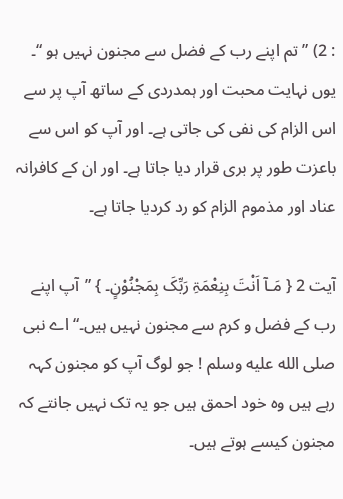: 2) ” تم اپنے رب کے فضل سے مجنون نہیں ہو “۔ یوں نہایت محبت اور ہمدردی کے ساتھ آپ پر سے اس الزام کی نفی کی جاتی ہے۔ اور آپ کو اس سے باعزت طور پر بری قرار دیا جاتا ہے۔ اور ان کے کافرانہ عناد اور مذموم الزام کو رد کردیا جاتا ہے۔

آیت 2 { مَـآ اَنْتَ بِنِعْمَۃِ رَبِّکَ بِمَجْنُوْنٍ۔ } ”آپ اپنے رب کے فضل و کرم سے مجنون نہیں ہیں۔“ اے نبی صلى الله عليه وسلم ! جو لوگ آپ کو مجنون کہہ رہے ہیں وہ خود احمق ہیں جو یہ تک نہیں جانتے کہ مجنون کیسے ہوتے ہیں۔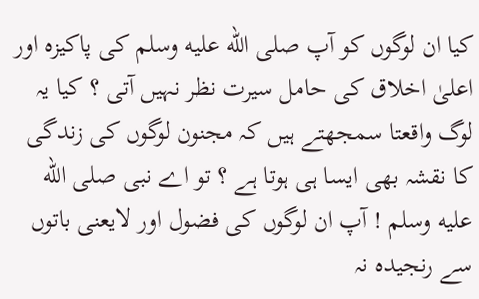کیا ان لوگوں کو آپ صلى الله عليه وسلم کی پاکیزہ اور اعلیٰ اخلاق کی حامل سیرت نظر نہیں آتی ؟ کیا یہ لوگ واقعتا سمجھتے ہیں کہ مجنون لوگوں کی زندگی کا نقشہ بھی ایسا ہی ہوتا ہے ؟ تو اے نبی صلى الله عليه وسلم ! آپ ان لوگوں کی فضول اور لایعنی باتوں سے رنجیدہ نہ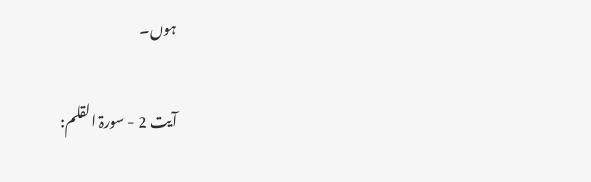ہوں۔

آیت 2 - سورۃ القلم: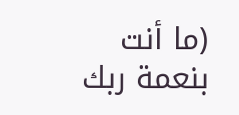(ما أنت بنعمة ربك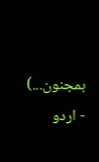بمجنون...) - اردو